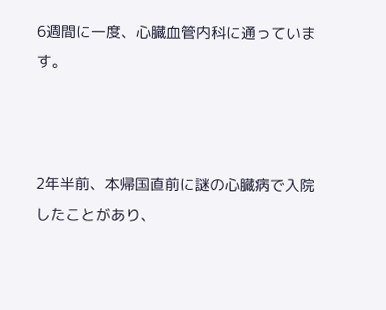6週間に一度、心臓血管内科に通っています。



2年半前、本帰国直前に謎の心臓病で入院したことがあり、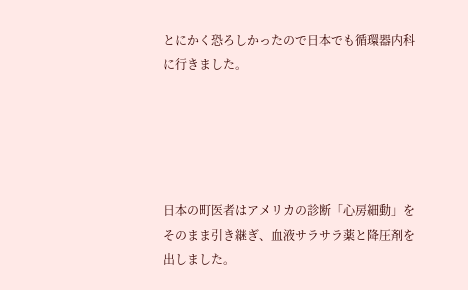とにかく恐ろしかったので日本でも循環器内科に行きました。





日本の町医者はアメリカの診断「心房細動」をそのまま引き継ぎ、血液サラサラ薬と降圧剤を出しました。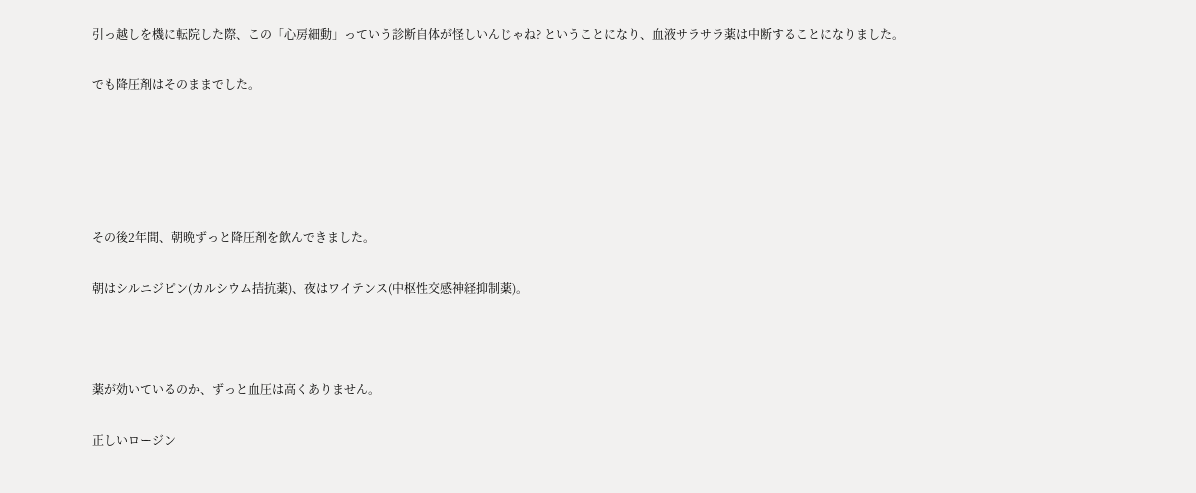引っ越しを機に転院した際、この「心房細動」っていう診断自体が怪しいんじゃね? ということになり、血液サラサラ薬は中断することになりました。

でも降圧剤はそのままでした。





その後2年間、朝晩ずっと降圧剤を飲んできました。

朝はシルニジピン(カルシウム拮抗薬)、夜はワイテンス(中枢性交感神経抑制薬)。



薬が効いているのか、ずっと血圧は高くありません。

正しいロージン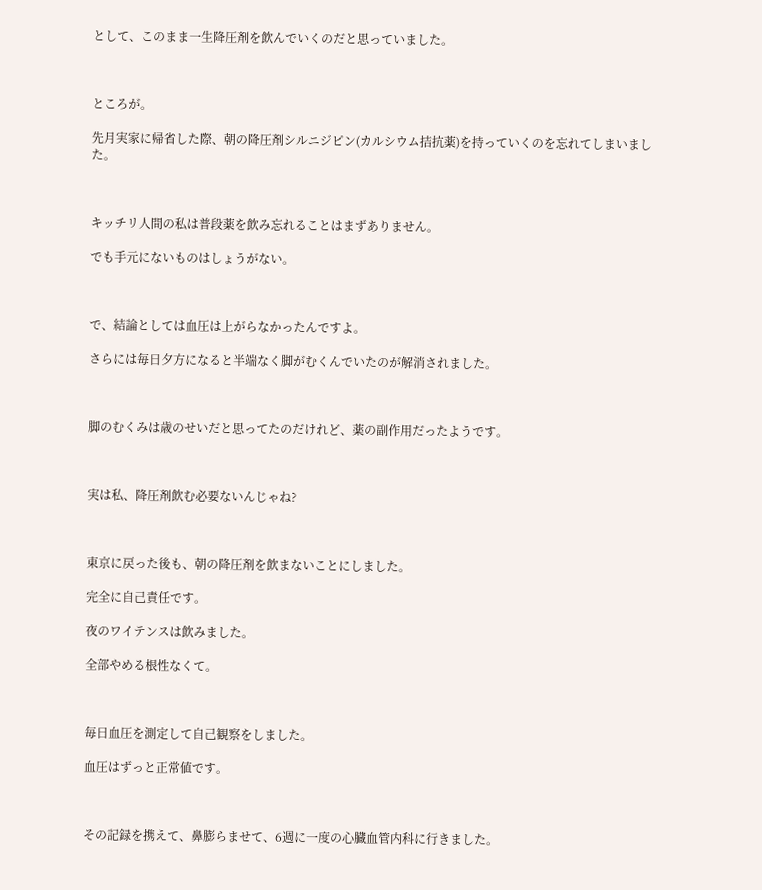として、このまま一生降圧剤を飲んでいくのだと思っていました。



ところが。

先月実家に帰省した際、朝の降圧剤シルニジピン(カルシウム拮抗薬)を持っていくのを忘れてしまいました。



キッチリ人間の私は普段薬を飲み忘れることはまずありません。

でも手元にないものはしょうがない。



で、結論としては血圧は上がらなかったんですよ。

さらには毎日夕方になると半端なく脚がむくんでいたのが解消されました。



脚のむくみは歳のせいだと思ってたのだけれど、薬の副作用だったようです。



実は私、降圧剤飲む必要ないんじゃね?



東京に戻った後も、朝の降圧剤を飲まないことにしました。

完全に自己責任です。

夜のワイテンスは飲みました。

全部やめる根性なくて。



毎日血圧を測定して自己観察をしました。

血圧はずっと正常値です。



その記録を携えて、鼻膨らませて、6週に一度の心臓血管内科に行きました。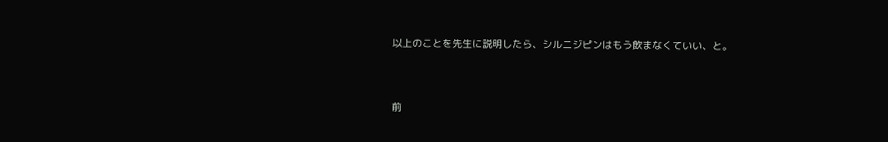以上のことを先生に説明したら、シルニジピンはもう飲まなくていい、と。



前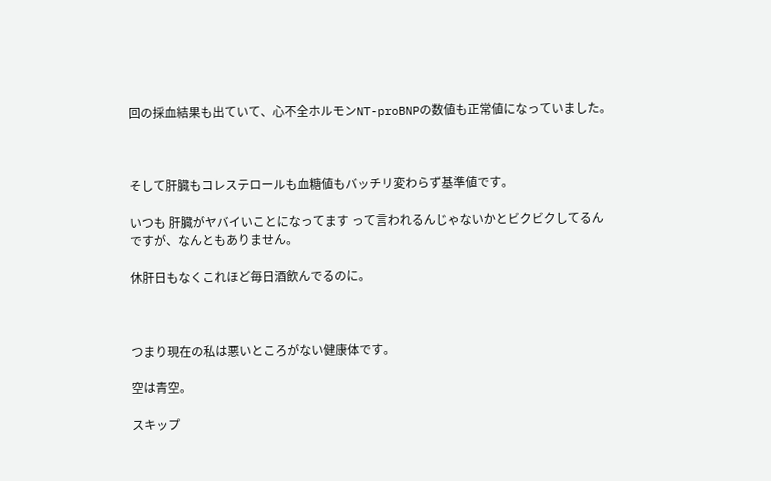回の採血結果も出ていて、心不全ホルモンNT-proBNPの数値も正常値になっていました。



そして肝臓もコレステロールも血糖値もバッチリ変わらず基準値です。

いつも 肝臓がヤバイいことになってます って言われるんじゃないかとビクビクしてるんですが、なんともありません。

休肝日もなくこれほど毎日酒飲んでるのに。



つまり現在の私は悪いところがない健康体です。

空は青空。

スキップ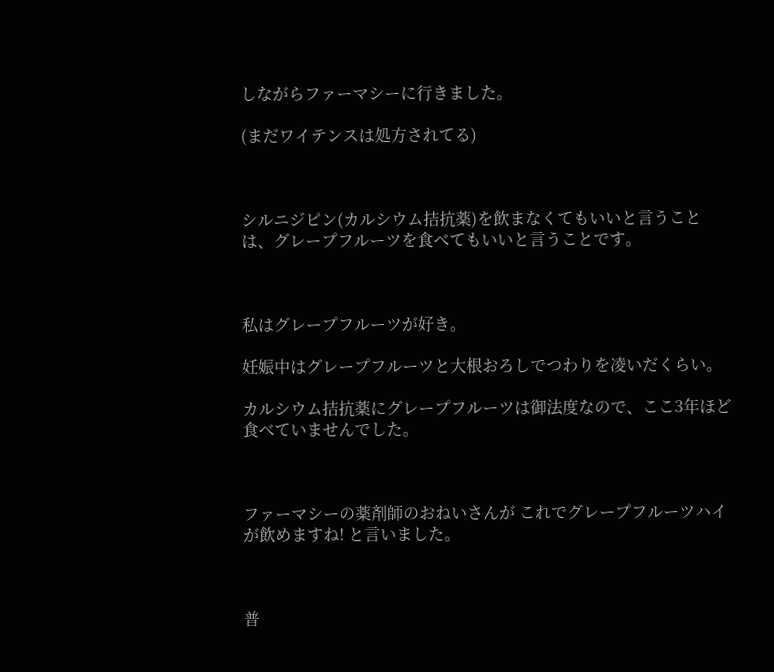しながらファーマシーに行きました。

(まだワイテンスは処方されてる)



シルニジピン(カルシウム拮抗薬)を飲まなくてもいいと言うことは、グレープフルーツを食べてもいいと言うことです。



私はグレープフルーツが好き。

妊娠中はグレープフルーツと大根おろしでつわりを凌いだくらい。

カルシウム拮抗薬にグレープフルーツは御法度なので、ここ3年ほど食べていませんでした。



ファーマシーの薬剤師のおねいさんが これでグレープフルーツハイが飲めますね! と言いました。



普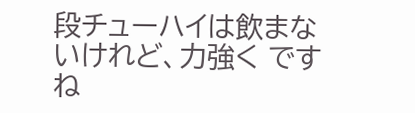段チューハイは飲まないけれど、力強く ですね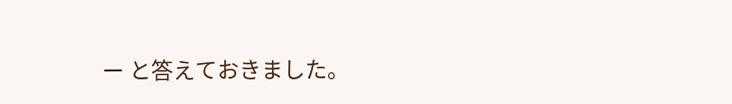ー と答えておきました。